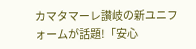カマタマーレ讃岐の新ユニフォームが話題!「安心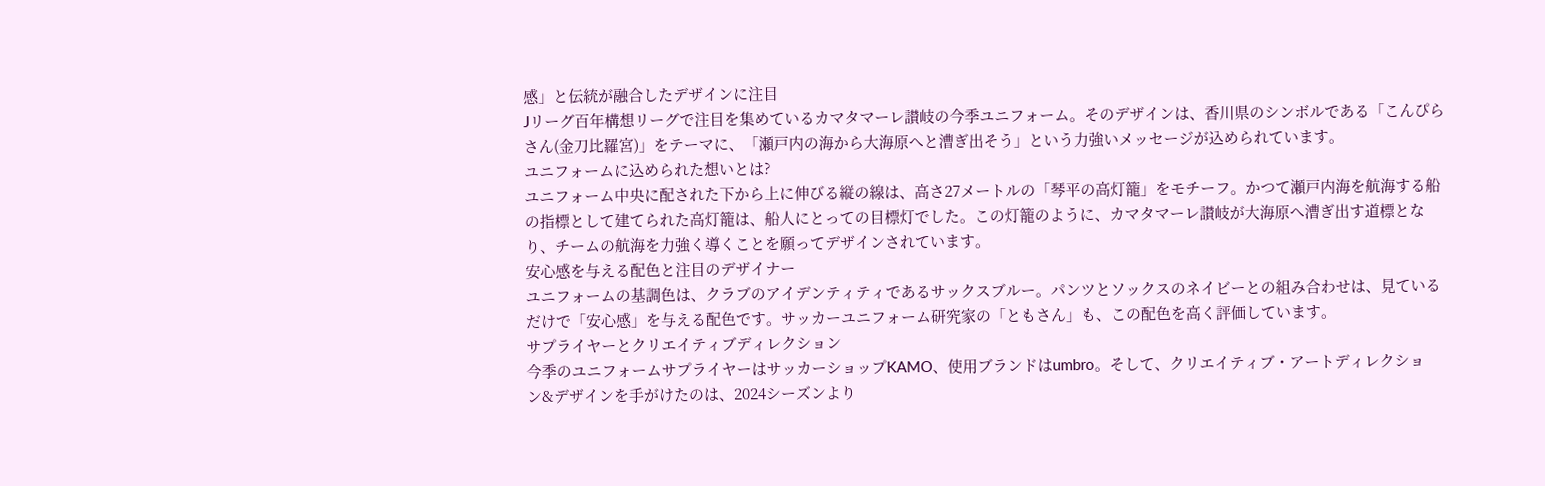感」と伝統が融合したデザインに注目
Jリーグ百年構想リーグで注目を集めているカマタマーレ讃岐の今季ユニフォーム。そのデザインは、香川県のシンボルである「こんぴらさん(金刀比羅宮)」をテーマに、「瀬戸内の海から大海原へと漕ぎ出そう」という力強いメッセージが込められています。
ユニフォームに込められた想いとは?
ユニフォーム中央に配された下から上に伸びる縦の線は、高さ27メートルの「琴平の高灯籠」をモチーフ。かつて瀬戸内海を航海する船の指標として建てられた高灯籠は、船人にとっての目標灯でした。この灯籠のように、カマタマーレ讃岐が大海原へ漕ぎ出す道標となり、チームの航海を力強く導くことを願ってデザインされています。
安心感を与える配色と注目のデザイナー
ユニフォームの基調色は、クラブのアイデンティティであるサックスブルー。パンツとソックスのネイビーとの組み合わせは、見ているだけで「安心感」を与える配色です。サッカーユニフォーム研究家の「ともさん」も、この配色を高く評価しています。
サプライヤーとクリエイティブディレクション
今季のユニフォームサプライヤーはサッカーショップKAMO、使用ブランドはumbro。そして、クリエイティブ・アートディレクション&デザインを手がけたのは、2024シーズンより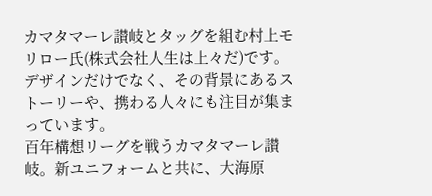カマタマーレ讃岐とタッグを組む村上モリロー氏(株式会社人生は上々だ)です。デザインだけでなく、その背景にあるストーリーや、携わる人々にも注目が集まっています。
百年構想リーグを戦うカマタマーレ讃岐。新ユニフォームと共に、大海原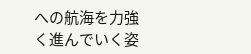への航海を力強く進んでいく姿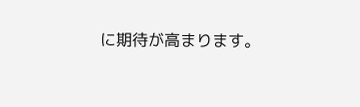に期待が高まります。